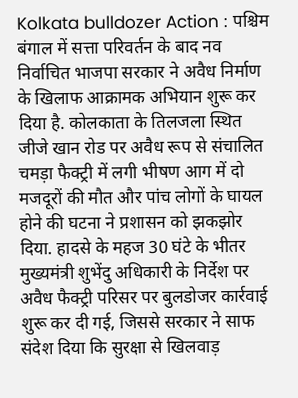Kolkata bulldozer Action : पश्चिम बंगाल में सत्ता परिवर्तन के बाद नव निर्वाचित भाजपा सरकार ने अवैध निर्माण के खिलाफ आक्रामक अभियान शुरू कर दिया है. कोलकाता के तिलजला स्थित जीजे खान रोड पर अवैध रूप से संचालित चमड़ा फैक्ट्री में लगी भीषण आग में दो मजदूरों की मौत और पांच लोगों के घायल होने की घटना ने प्रशासन को झकझोर दिया. हादसे के महज 30 घंटे के भीतर मुख्यमंत्री शुभेंदु अधिकारी के निर्देश पर अवैध फैक्ट्री परिसर पर बुलडोजर कार्रवाई शुरू कर दी गई, जिससे सरकार ने साफ संदेश दिया कि सुरक्षा से खिलवाड़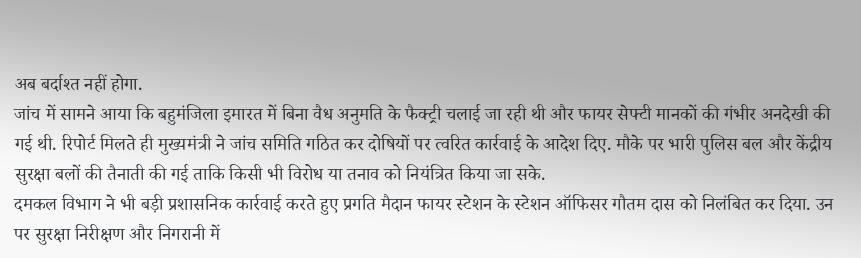अब बर्दाश्त नहीं होगा.
जांच में सामने आया कि बहुमंजिला इमारत में बिना वैध अनुमति के फैक्ट्री चलाई जा रही थी और फायर सेफ्टी मानकों की गंभीर अनदेखी की गई थी. रिपोर्ट मिलते ही मुख्यमंत्री ने जांच समिति गठित कर दोषियों पर त्वरित कार्रवाई के आदेश दिए. मौके पर भारी पुलिस बल और केंद्रीय सुरक्षा बलों की तैनाती की गई ताकि किसी भी विरोध या तनाव को नियंत्रित किया जा सके.
दमकल विभाग ने भी बड़ी प्रशासनिक कार्रवाई करते हुए प्रगति मैदान फायर स्टेशन के स्टेशन ऑफिसर गौतम दास को निलंबित कर दिया. उन पर सुरक्षा निरीक्षण और निगरानी में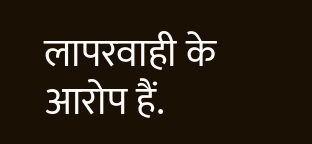लापरवाही के आरोप हैं.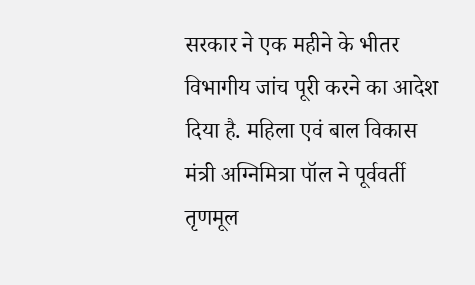सरकार ने एक महीने के भीतर विभागीय जांच पूरी करने का आदेश दिया है. महिला एवं बाल विकास मंत्री अग्निमित्रा पॉल ने पूर्ववर्ती तृणमूल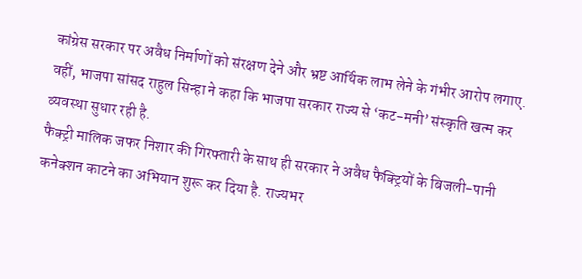कांग्रेस सरकार पर अवैध निर्माणों को संरक्षण देने और भ्रष्ट आर्थिक लाभ लेने के गंभीर आरोप लगाए. वहीं, भाजपा सांसद राहुल सिन्हा ने कहा कि भाजपा सरकार राज्य से ‘कट-मनी’ संस्कृति खत्म कर व्यवस्था सुधार रही है.
फैक्ट्री मालिक जफर निशार की गिरफ्तारी के साथ ही सरकार ने अवैध फैक्ट्रियों के बिजली-पानी कनेक्शन काटने का अभियान शुरू कर दिया है. राज्यभर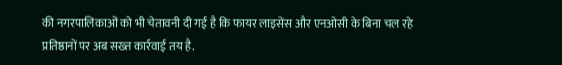की नगरपालिकाओं को भी चेतावनी दी गई है कि फायर लाइसेंस और एनओसी के बिना चल रहे प्रतिष्ठानों पर अब सख्त कार्रवाई तय है.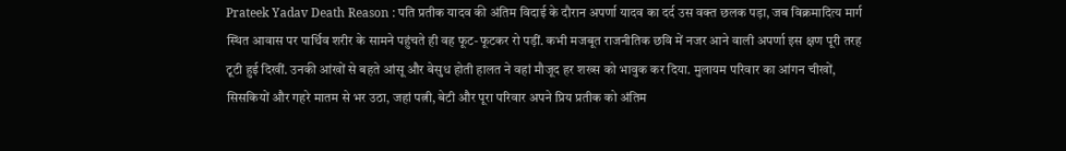Prateek Yadav Death Reason : पति प्रतीक यादव की अंतिम विदाई के दौरान अपर्णा यादव का दर्द उस वक्त छलक पड़ा, जब विक्रमादित्य मार्ग स्थित आवास पर पार्थिव शरीर के सामने पहुंचते ही वह फूट-फूटकर रो पड़ीं. कभी मजबूत राजनीतिक छवि में नजर आने वाली अपर्णा इस क्षण पूरी तरह टूटी हुई दिखीं. उनकी आंखों से बहते आंसू और बेसुध होती हालत ने वहां मौजूद हर शख्स को भावुक कर दिया. मुलायम परिवार का आंगन चीखों, सिसकियों और गहरे मातम से भर उठा, जहां पत्नी, बेटी और पूरा परिवार अपने प्रिय प्रतीक को अंतिम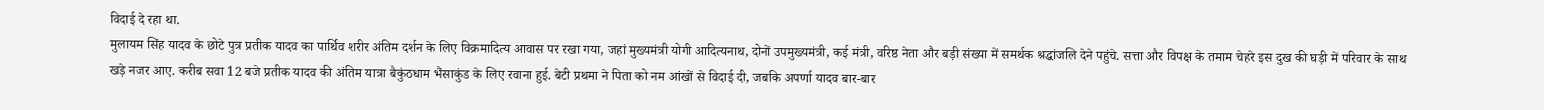विदाई दे रहा था.
मुलायम सिंह यादव के छोटे पुत्र प्रतीक यादव का पार्थिव शरीर अंतिम दर्शन के लिए विक्रमादित्य आवास पर रखा गया, जहां मुख्यमंत्री योगी आदित्यनाथ, दोनों उपमुख्यमंत्री, कई मंत्री, वरिष्ठ नेता और बड़ी संख्या में समर्थक श्रद्धांजलि देने पहुंचे. सत्ता और विपक्ष के तमाम चेहरे इस दुख की घड़ी में परिवार के साथ खड़े नजर आए. करीब सवा 12 बजे प्रतीक यादव की अंतिम यात्रा बैकुंठधाम भैंसाकुंड के लिए रवाना हुई. बेटी प्रथमा ने पिता को नम आंखों से विदाई दी, जबकि अपर्णा यादव बार-बार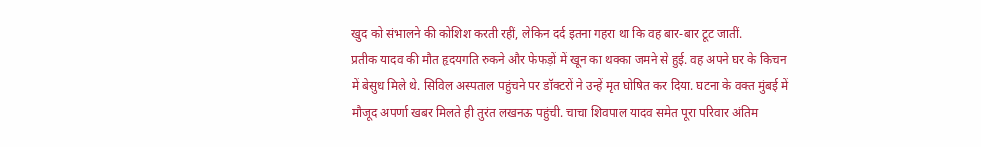खुद को संभालने की कोशिश करती रहीं, लेकिन दर्द इतना गहरा था कि वह बार-बार टूट जातीं.
प्रतीक यादव की मौत हृदयगति रुकने और फेफड़ों में खून का थक्का जमने से हुई. वह अपने घर के किचन में बेसुध मिले थे. सिविल अस्पताल पहुंचने पर डॉक्टरों ने उन्हें मृत घोषित कर दिया. घटना के वक्त मुंबई में मौजूद अपर्णा खबर मिलते ही तुरंत लखनऊ पहुंची. चाचा शिवपाल यादव समेत पूरा परिवार अंतिम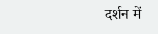दर्शन में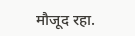मौजूद रहा.